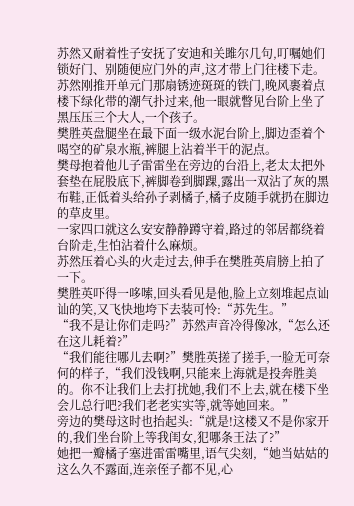苏然又耐着性子安抚了安迪和关雎尔几句,叮嘱她们锁好门、别随便应门外的声,这才带上门往楼下走。
苏然刚推开单元门那扇锈迹斑斑的铁门,晚风裹着点楼下绿化带的潮气扑过来,他一眼就瞥见台阶上坐了黑压压三个大人,一个孩子。
樊胜英盘腿坐在最下面一级水泥台阶上,脚边歪着个喝空的矿泉水瓶,裤腿上沾着半干的泥点。
樊母抱着他儿子雷雷坐在旁边的台沿上,老太太把外套垫在屁股底下,裤脚卷到脚踝,露出一双沾了灰的黑布鞋,正低着头给孙子剥橘子,橘子皮随手就扔在脚边的草皮里。
一家四口就这么安安静静蹲守着,路过的邻居都绕着台阶走,生怕沾着什么麻烦。
苏然压着心头的火走过去,伸手在樊胜英肩膀上拍了一下。
樊胜英吓得一哆嗦,回头看见是他,脸上立刻堆起点讪讪的笑,又飞快地垮下去装可怜:“苏先生。”
“我不是让你们走吗?”苏然声音冷得像冰,“怎么还在这儿耗着?”
“我们能往哪儿去啊?”樊胜英搓了搓手,一脸无可奈何的样子,“我们没钱啊,只能来上海就是投奔胜美的。你不让我们上去打扰她,我们不上去,就在楼下坐会儿总行吧?我们老老实实等,就等她回来。”
旁边的樊母这时也抬起头:“就是!这楼又不是你家开的,我们坐台阶上等我闺女,犯哪条王法了?”
她把一瓣橘子塞进雷雷嘴里,语气尖刻,“她当姑姑的这么久不露面,连亲侄子都不见,心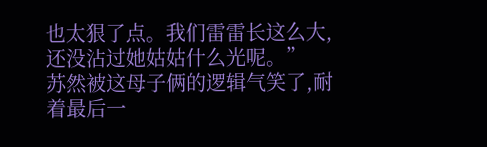也太狠了点。我们雷雷长这么大,还没沾过她姑姑什么光呢。”
苏然被这母子俩的逻辑气笑了,耐着最后一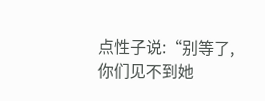点性子说:“别等了,你们见不到她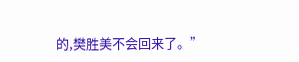的,樊胜美不会回来了。”